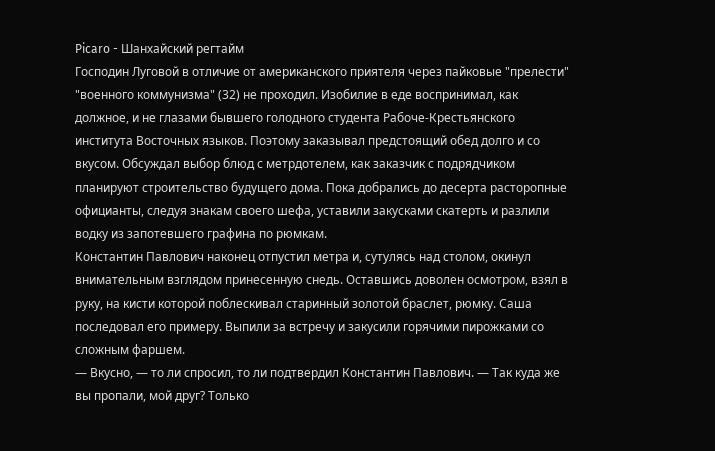Picaro - Шанхайский регтайм
Господин Луговой в отличие от американского приятеля через пайковые "прелести" "военного коммунизма" (32) не проходил. Изобилие в еде воспринимал, как должное, и не глазами бывшего голодного студента Рабоче-Крестьянского института Восточных языков. Поэтому заказывал предстоящий обед долго и со вкусом. Обсуждал выбор блюд с метрдотелем, как заказчик с подрядчиком планируют строительство будущего дома. Пока добрались до десерта расторопные официанты, следуя знакам своего шефа, уставили закусками скатерть и разлили водку из запотевшего графина по рюмкам.
Константин Павлович наконец отпустил метра и, сутулясь над столом, окинул внимательным взглядом принесенную снедь. Оставшись доволен осмотром, взял в руку, на кисти которой поблескивал старинный золотой браслет, рюмку. Саша последовал его примеру. Выпили за встречу и закусили горячими пирожками со сложным фаршем.
— Вкусно, — то ли спросил, то ли подтвердил Константин Павлович. — Так куда же вы пропали, мой друг? Только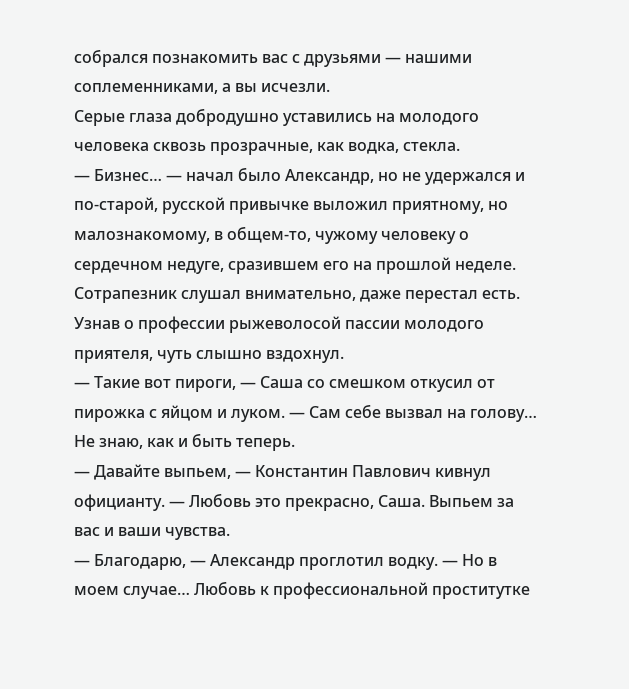собрался познакомить вас с друзьями — нашими соплеменниками, а вы исчезли.
Серые глаза добродушно уставились на молодого человека сквозь прозрачные, как водка, стекла.
— Бизнес… — начал было Александр, но не удержался и по-старой, русской привычке выложил приятному, но малознакомому, в общем-то, чужому человеку о сердечном недуге, сразившем его на прошлой неделе.
Сотрапезник слушал внимательно, даже перестал есть. Узнав о профессии рыжеволосой пассии молодого приятеля, чуть слышно вздохнул.
— Такие вот пироги, — Саша со смешком откусил от пирожка с яйцом и луком. — Сам себе вызвал на голову… Не знаю, как и быть теперь.
— Давайте выпьем, — Константин Павлович кивнул официанту. — Любовь это прекрасно, Саша. Выпьем за вас и ваши чувства.
— Благодарю, — Александр проглотил водку. — Но в моем случае… Любовь к профессиональной проститутке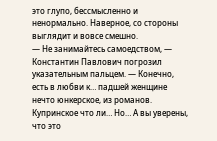это глупо, бессмысленно и ненормально. Наверное, со стороны выглядит и вовсе смешно.
— Не занимайтесь самоедством, — Константин Павлович погрозил указательным пальцем. — Конечно, есть в любви к… падшей женщине нечто юнкерское, из романов. Купринское что ли… Но… А вы уверены, что это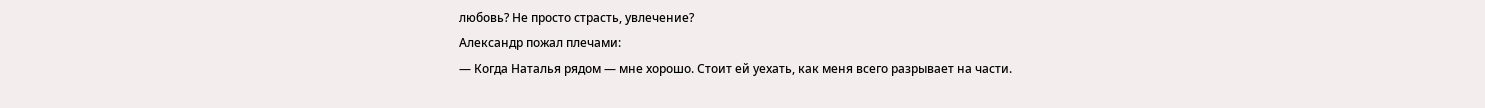любовь? Не просто страсть, увлечение?
Александр пожал плечами:
— Когда Наталья рядом — мне хорошо. Стоит ей уехать, как меня всего разрывает на части.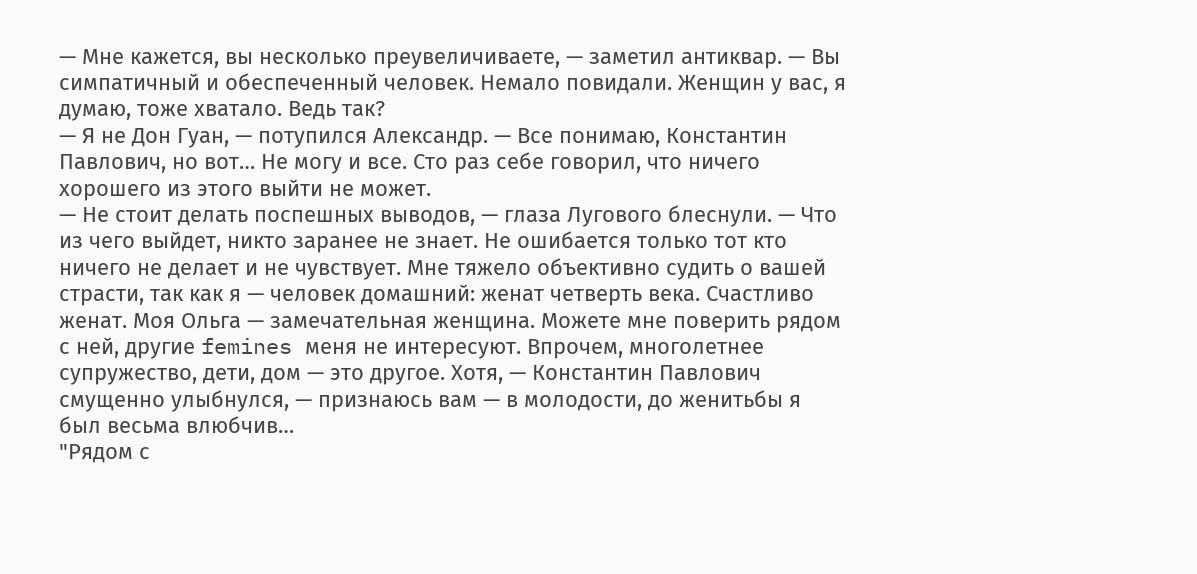— Мне кажется, вы несколько преувеличиваете, — заметил антиквар. — Вы симпатичный и обеспеченный человек. Немало повидали. Женщин у вас, я думаю, тоже хватало. Ведь так?
— Я не Дон Гуан, — потупился Александр. — Все понимаю, Константин Павлович, но вот… Не могу и все. Сто раз себе говорил, что ничего хорошего из этого выйти не может.
— Не стоит делать поспешных выводов, — глаза Лугового блеснули. — Что из чего выйдет, никто заранее не знает. Не ошибается только тот кто ничего не делает и не чувствует. Мне тяжело объективно судить о вашей страсти, так как я — человек домашний: женат четверть века. Счастливо женат. Моя Ольга — замечательная женщина. Можете мне поверить рядом с ней, другие femines меня не интересуют. Впрочем, многолетнее супружество, дети, дом — это другое. Хотя, — Константин Павлович смущенно улыбнулся, — признаюсь вам — в молодости, до женитьбы я был весьма влюбчив…
"Рядом с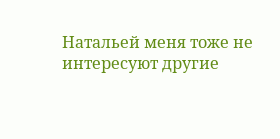Натальей меня тоже не интересуют другие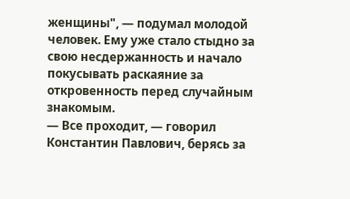женщины", — подумал молодой человек. Ему уже стало стыдно за свою несдержанность и начало покусывать раскаяние за откровенность перед случайным знакомым.
— Все проходит, — говорил Константин Павлович, берясь за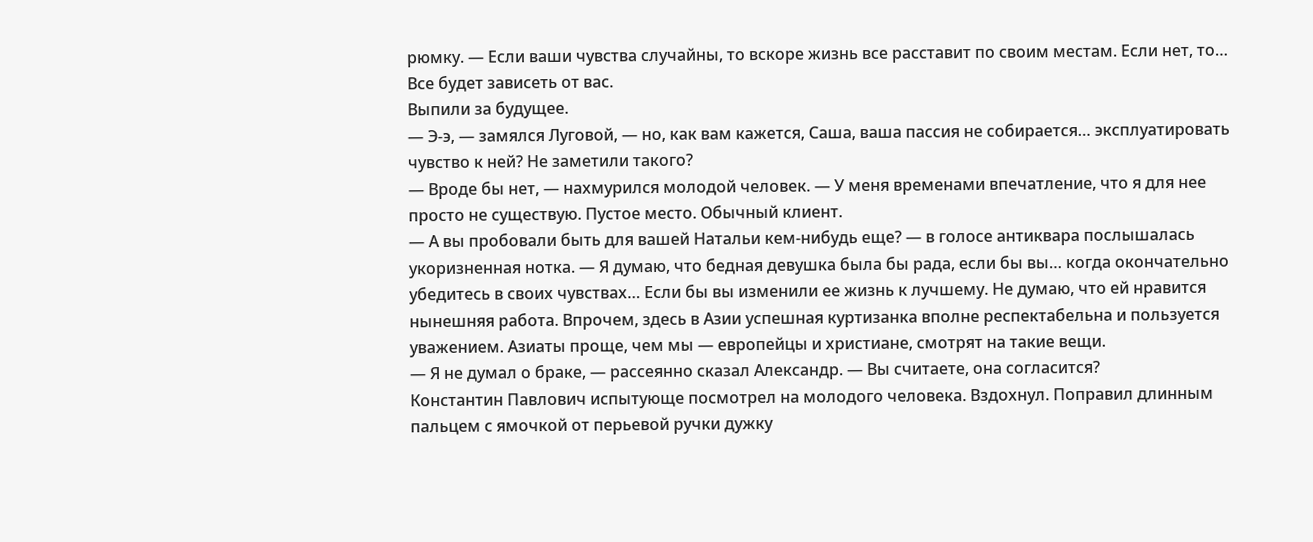рюмку. — Если ваши чувства случайны, то вскоре жизнь все расставит по своим местам. Если нет, то… Все будет зависеть от вас.
Выпили за будущее.
— Э-э, — замялся Луговой, — но, как вам кажется, Саша, ваша пассия не собирается… эксплуатировать чувство к ней? Не заметили такого?
— Вроде бы нет, — нахмурился молодой человек. — У меня временами впечатление, что я для нее просто не существую. Пустое место. Обычный клиент.
— А вы пробовали быть для вашей Натальи кем-нибудь еще? — в голосе антиквара послышалась укоризненная нотка. — Я думаю, что бедная девушка была бы рада, если бы вы… когда окончательно убедитесь в своих чувствах… Если бы вы изменили ее жизнь к лучшему. Не думаю, что ей нравится нынешняя работа. Впрочем, здесь в Азии успешная куртизанка вполне респектабельна и пользуется уважением. Азиаты проще, чем мы — европейцы и христиане, смотрят на такие вещи.
— Я не думал о браке, — рассеянно сказал Александр. — Вы считаете, она согласится?
Константин Павлович испытующе посмотрел на молодого человека. Вздохнул. Поправил длинным пальцем с ямочкой от перьевой ручки дужку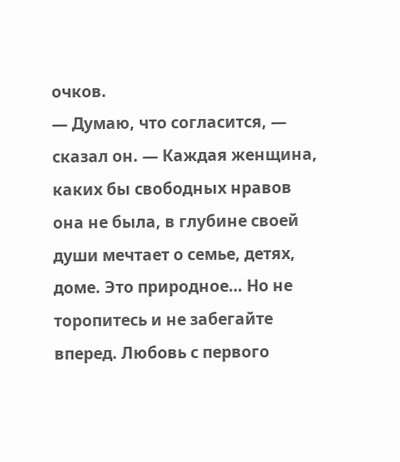очков.
— Думаю, что согласится, — сказал он. — Каждая женщина, каких бы свободных нравов она не была, в глубине своей души мечтает о семье, детях, доме. Это природное… Но не торопитесь и не забегайте вперед. Любовь с первого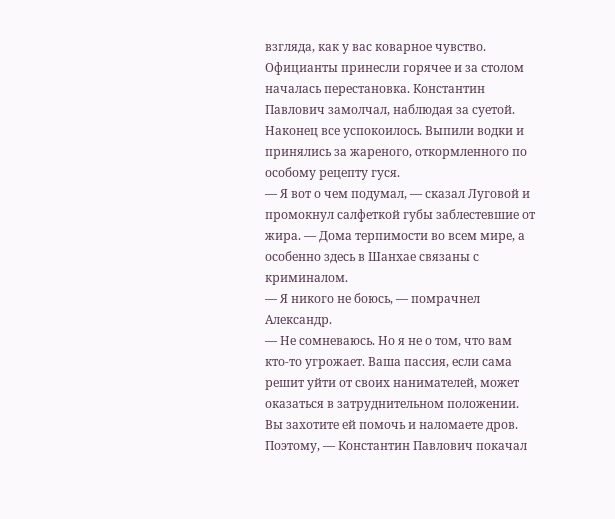взгляда, как у вас коварное чувство.
Официанты принесли горячее и за столом началась перестановка. Константин Павлович замолчал, наблюдая за суетой. Наконец все успокоилось. Выпили водки и принялись за жареного, откормленного по особому рецепту гуся.
— Я вот о чем подумал, — сказал Луговой и промокнул салфеткой губы заблестевшие от жира. — Дома терпимости во всем мире, а особенно здесь в Шанхае связаны с криминалом.
— Я никого не боюсь, — помрачнел Александр.
— Не сомневаюсь. Но я не о том, что вам кто-то угрожает. Ваша пассия, если сама решит уйти от своих нанимателей, может оказаться в затруднительном положении. Вы захотите ей помочь и наломаете дров. Поэтому, — Константин Павлович покачал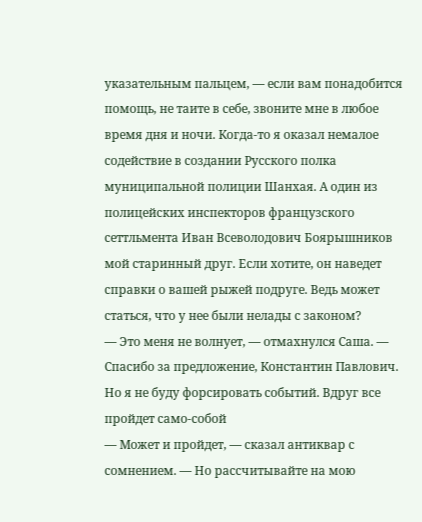указательным пальцем, — если вам понадобится помощь, не таите в себе, звоните мне в любое время дня и ночи. Когда-то я оказал немалое содействие в создании Русского полка муниципальной полиции Шанхая. А один из полицейских инспекторов французского сеттльмента Иван Всеволодович Боярышников мой старинный друг. Если хотите, он наведет справки о вашей рыжей подруге. Ведь может статься, что у нее были нелады с законом?
— Это меня не волнует, — отмахнулся Саша. — Спасибо за предложение, Константин Павлович. Но я не буду форсировать событий. Вдруг все пройдет само-собой
— Может и пройдет, — сказал антиквар с сомнением. — Но рассчитывайте на мою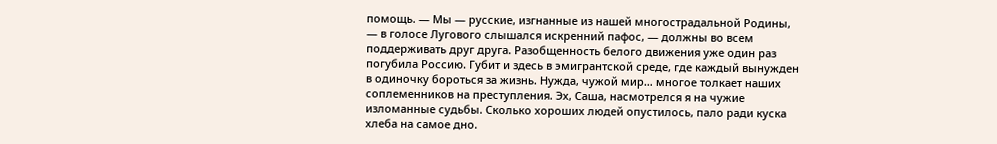помощь. — Мы — русские, изгнанные из нашей многострадальной Родины, — в голосе Лугового слышался искренний пафос, — должны во всем поддерживать друг друга. Разобщенность белого движения уже один раз погубила Россию. Губит и здесь в эмигрантской среде, где каждый вынужден в одиночку бороться за жизнь. Нужда, чужой мир… многое толкает наших соплеменников на преступления. Эх, Саша, насмотрелся я на чужие изломанные судьбы. Сколько хороших людей опустилось, пало ради куска хлеба на самое дно.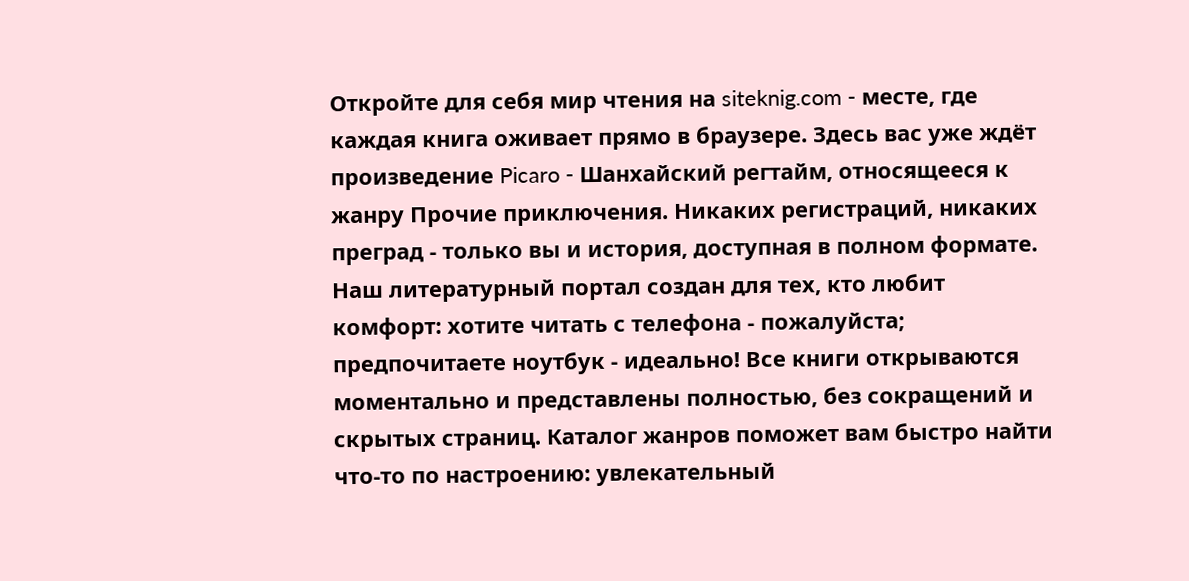Откройте для себя мир чтения на siteknig.com - месте, где каждая книга оживает прямо в браузере. Здесь вас уже ждёт произведение Picaro - Шанхайский регтайм, относящееся к жанру Прочие приключения. Никаких регистраций, никаких преград - только вы и история, доступная в полном формате. Наш литературный портал создан для тех, кто любит комфорт: хотите читать с телефона - пожалуйста; предпочитаете ноутбук - идеально! Все книги открываются моментально и представлены полностью, без сокращений и скрытых страниц. Каталог жанров поможет вам быстро найти что-то по настроению: увлекательный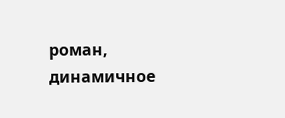роман, динамичное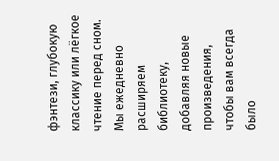фэнтези, глубокую классику или лёгкое чтение перед сном. Мы ежедневно расширяем библиотеку, добавляя новые произведения, чтобы вам всегда было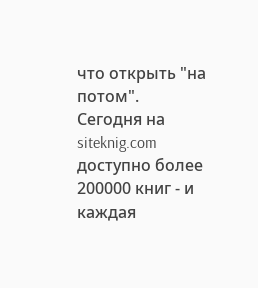что открыть "на потом". Сегодня на siteknig.com доступно более 200000 книг - и каждая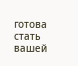готова стать вашей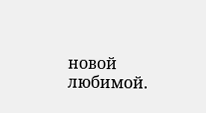новой любимой.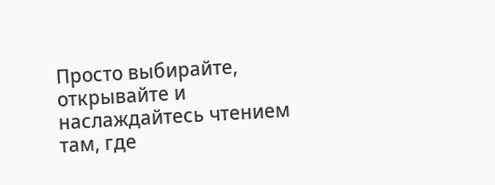Просто выбирайте, открывайте и наслаждайтесь чтением там, где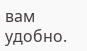вам удобно.